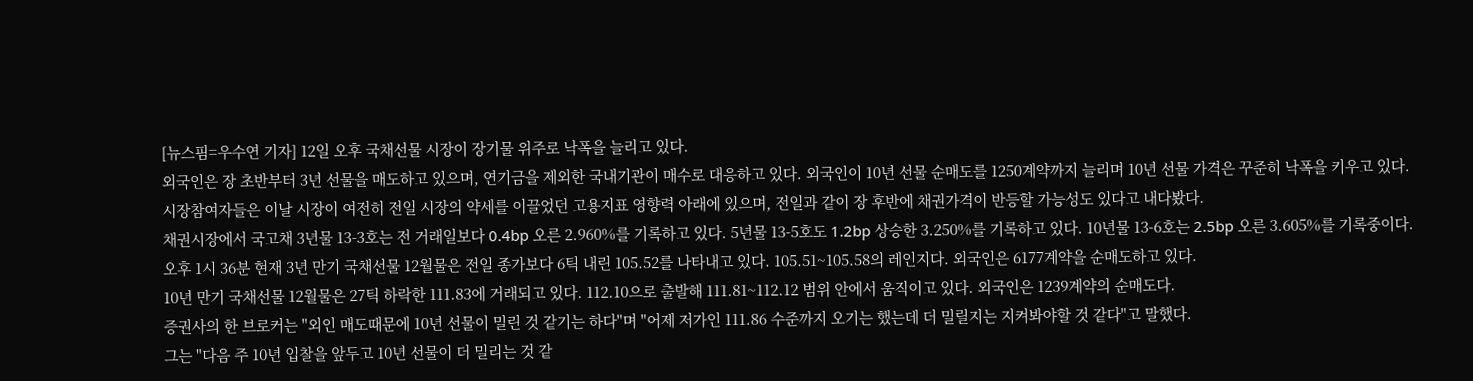[뉴스핌=우수연 기자] 12일 오후 국채선물 시장이 장기물 위주로 낙폭을 늘리고 있다.
외국인은 장 초반부터 3년 선물을 매도하고 있으며, 연기금을 제외한 국내기관이 매수로 대응하고 있다. 외국인이 10년 선물 순매도를 1250계약까지 늘리며 10년 선물 가격은 꾸준히 낙폭을 키우고 있다.
시장참여자들은 이날 시장이 여전히 전일 시장의 약세를 이끌었던 고용지표 영향력 아래에 있으며, 전일과 같이 장 후반에 채권가격이 반등할 가능성도 있다고 내다봤다.
채권시장에서 국고채 3년물 13-3호는 전 거래일보다 0.4bp 오른 2.960%를 기록하고 있다. 5년물 13-5호도 1.2bp 상승한 3.250%를 기록하고 있다. 10년물 13-6호는 2.5bp 오른 3.605%를 기록중이다.
오후 1시 36분 현재 3년 만기 국채선물 12월물은 전일 종가보다 6틱 내린 105.52를 나타내고 있다. 105.51~105.58의 레인지다. 외국인은 6177계약을 순매도하고 있다.
10년 만기 국채선물 12월물은 27틱 하락한 111.83에 거래되고 있다. 112.10으로 출발해 111.81~112.12 범위 안에서 움직이고 있다. 외국인은 1239계약의 순매도다.
증권사의 한 브로커는 "외인 매도때문에 10년 선물이 밀린 것 같기는 하다"며 "어제 저가인 111.86 수준까지 오기는 했는데 더 밀릴지는 지켜봐야할 것 같다"고 말했다.
그는 "다음 주 10년 입찰을 앞두고 10년 선물이 더 밀리는 것 같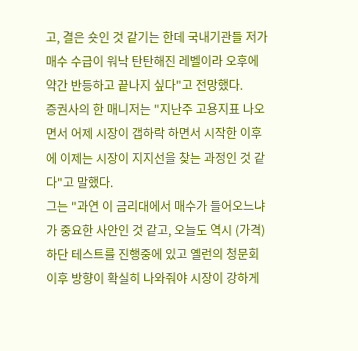고, 결은 숏인 것 같기는 한데 국내기관들 저가매수 수급이 워낙 탄탄해진 레벨이라 오후에 약간 반등하고 끝나지 싶다"고 전망했다.
증권사의 한 매니저는 "지난주 고용지표 나오면서 어제 시장이 갭하락 하면서 시작한 이후에 이제는 시장이 지지선을 찾는 과정인 것 같다"고 말했다.
그는 "과연 이 금리대에서 매수가 들어오느냐가 중요한 사안인 것 같고, 오늘도 역시 (가격) 하단 테스트를 진행중에 있고 옐런의 청문회 이후 방향이 확실히 나와줘야 시장이 강하게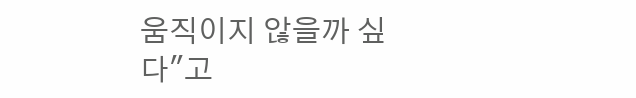움직이지 않을까 싶다"고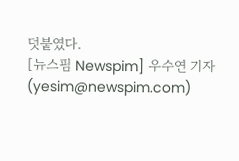덧붙였다.
[뉴스핌 Newspim] 우수연 기자 (yesim@newspim.com)